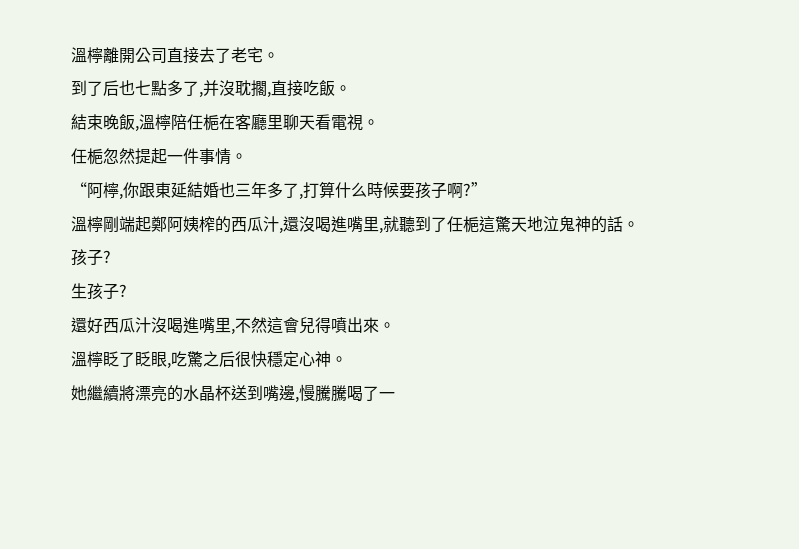溫檸離開公司直接去了老宅。
到了后也七點多了,并沒耽擱,直接吃飯。
結束晚飯,溫檸陪任梔在客廳里聊天看電視。
任梔忽然提起一件事情。
“阿檸,你跟東延結婚也三年多了,打算什么時候要孩子啊?”
溫檸剛端起鄭阿姨榨的西瓜汁,還沒喝進嘴里,就聽到了任梔這驚天地泣鬼神的話。
孩子?
生孩子?
還好西瓜汁沒喝進嘴里,不然這會兒得噴出來。
溫檸眨了眨眼,吃驚之后很快穩定心神。
她繼續將漂亮的水晶杯送到嘴邊,慢騰騰喝了一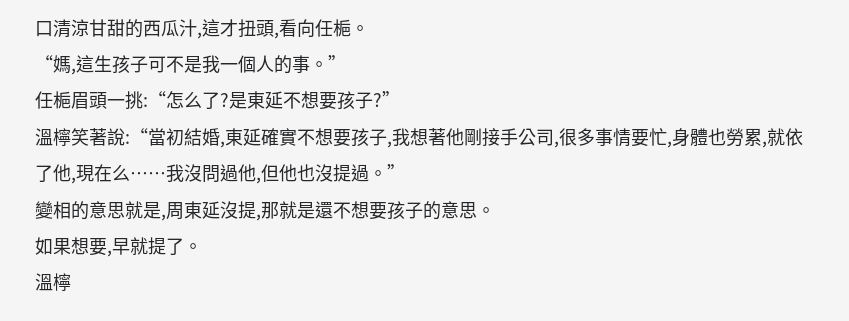口清涼甘甜的西瓜汁,這才扭頭,看向任梔。
“媽,這生孩子可不是我一個人的事。”
任梔眉頭一挑:“怎么了?是東延不想要孩子?”
溫檸笑著說:“當初結婚,東延確實不想要孩子,我想著他剛接手公司,很多事情要忙,身體也勞累,就依了他,現在么……我沒問過他,但他也沒提過。”
變相的意思就是,周東延沒提,那就是還不想要孩子的意思。
如果想要,早就提了。
溫檸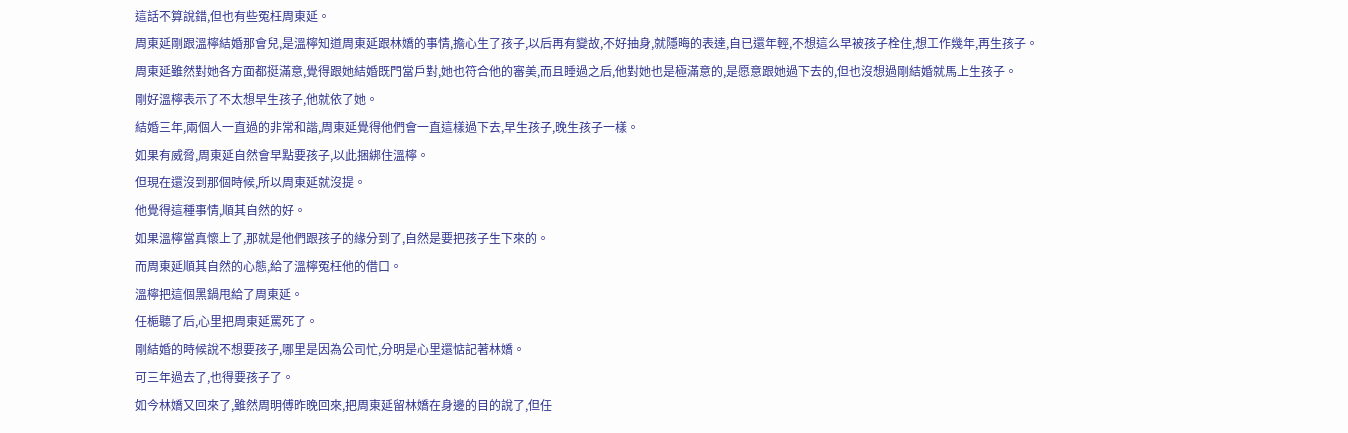這話不算說錯,但也有些冤枉周東延。
周東延剛跟溫檸結婚那會兒,是溫檸知道周東延跟林嬌的事情,擔心生了孩子,以后再有變故,不好抽身,就隱晦的表達,自已還年輕,不想這么早被孩子栓住,想工作幾年,再生孩子。
周東延雖然對她各方面都挺滿意,覺得跟她結婚既門當戶對,她也符合他的審美,而且睡過之后,他對她也是極滿意的,是愿意跟她過下去的,但也沒想過剛結婚就馬上生孩子。
剛好溫檸表示了不太想早生孩子,他就依了她。
結婚三年,兩個人一直過的非常和諧,周東延覺得他們會一直這樣過下去,早生孩子,晚生孩子一樣。
如果有威脅,周東延自然會早點要孩子,以此捆綁住溫檸。
但現在還沒到那個時候,所以周東延就沒提。
他覺得這種事情,順其自然的好。
如果溫檸當真懷上了,那就是他們跟孩子的緣分到了,自然是要把孩子生下來的。
而周東延順其自然的心態,給了溫檸冤枉他的借口。
溫檸把這個黑鍋甩給了周東延。
任梔聽了后,心里把周東延罵死了。
剛結婚的時候說不想要孩子,哪里是因為公司忙,分明是心里還惦記著林嬌。
可三年過去了,也得要孩子了。
如今林嬌又回來了,雖然周明傅昨晚回來,把周東延留林嬌在身邊的目的說了,但任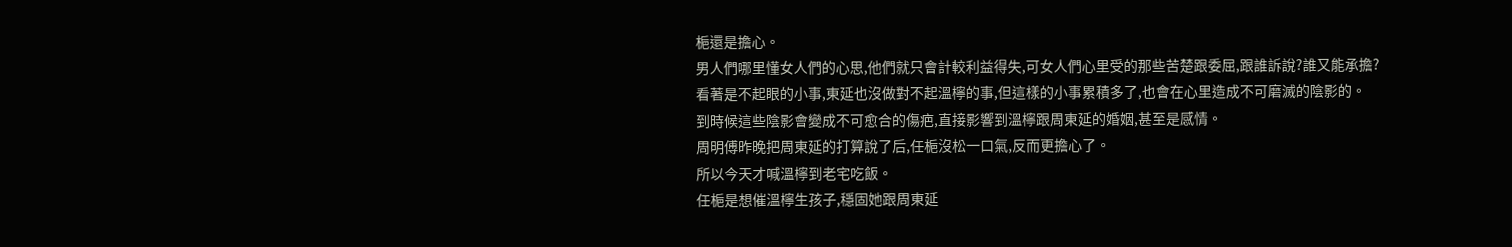梔還是擔心。
男人們哪里懂女人們的心思,他們就只會計較利益得失,可女人們心里受的那些苦楚跟委屈,跟誰訴說?誰又能承擔?
看著是不起眼的小事,東延也沒做對不起溫檸的事,但這樣的小事累積多了,也會在心里造成不可磨滅的陰影的。
到時候這些陰影會變成不可愈合的傷疤,直接影響到溫檸跟周東延的婚姻,甚至是感情。
周明傅昨晚把周東延的打算說了后,任梔沒松一口氣,反而更擔心了。
所以今天才喊溫檸到老宅吃飯。
任梔是想催溫檸生孩子,穩固她跟周東延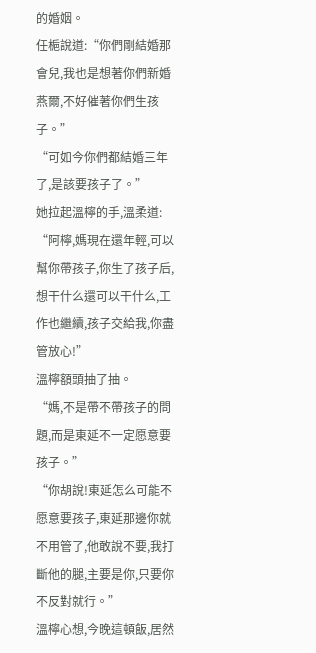的婚姻。
任梔說道:“你們剛結婚那會兒,我也是想著你們新婚燕爾,不好催著你們生孩子。”
“可如今你們都結婚三年了,是該要孩子了。”
她拉起溫檸的手,溫柔道:
“阿檸,媽現在還年輕,可以幫你帶孩子,你生了孩子后,想干什么還可以干什么,工作也繼續,孩子交給我,你盡管放心!”
溫檸額頭抽了抽。
“媽,不是帶不帶孩子的問題,而是東延不一定愿意要孩子。”
“你胡說!東延怎么可能不愿意要孩子,東延那邊你就不用管了,他敢說不要,我打斷他的腿,主要是你,只要你不反對就行。”
溫檸心想,今晚這頓飯,居然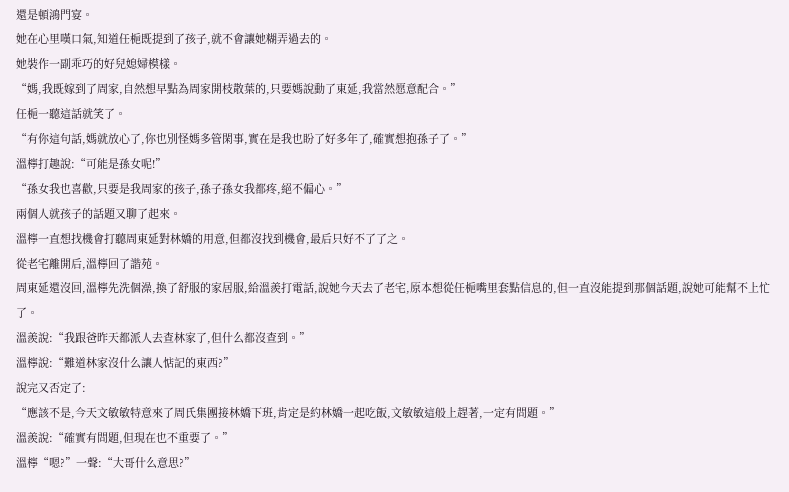還是頓鴻門宴。
她在心里嘆口氣,知道任梔既提到了孩子,就不會讓她糊弄過去的。
她裝作一副乖巧的好兒媳婦模樣。
“媽,我既嫁到了周家,自然想早點為周家開枝散葉的,只要媽說動了東延,我當然愿意配合。”
任梔一聽這話就笑了。
“有你這句話,媽就放心了,你也別怪媽多管閑事,實在是我也盼了好多年了,確實想抱孫子了。”
溫檸打趣說:“可能是孫女呢!”
“孫女我也喜歡,只要是我周家的孩子,孫子孫女我都疼,絕不偏心。”
兩個人就孩子的話題又聊了起來。
溫檸一直想找機會打聽周東延對林嬌的用意,但都沒找到機會,最后只好不了了之。
從老宅離開后,溫檸回了諧苑。
周東延還沒回,溫檸先洗個澡,換了舒服的家居服,給溫羨打電話,說她今天去了老宅,原本想從任梔嘴里套點信息的,但一直沒能提到那個話題,說她可能幫不上忙了。
溫羨說:“我跟爸昨天都派人去查林家了,但什么都沒查到。”
溫檸說:“難道林家沒什么讓人惦記的東西?”
說完又否定了:
“應該不是,今天文敏敏特意來了周氏集團接林嬌下班,肯定是約林嬌一起吃飯,文敏敏這般上趕著,一定有問題。”
溫羨說:“確實有問題,但現在也不重要了。”
溫檸“嗯?”一聲:“大哥什么意思?”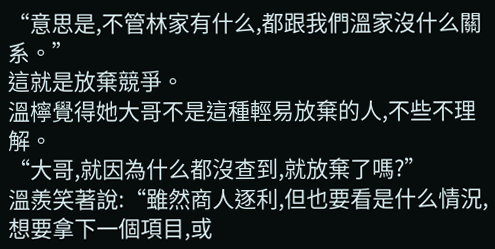“意思是,不管林家有什么,都跟我們溫家沒什么關系。”
這就是放棄競爭。
溫檸覺得她大哥不是這種輕易放棄的人,不些不理解。
“大哥,就因為什么都沒查到,就放棄了嗎?”
溫羨笑著說:“雖然商人逐利,但也要看是什么情況,想要拿下一個項目,或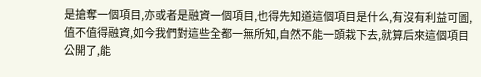是搶奪一個項目,亦或者是融資一個項目,也得先知道這個項目是什么,有沒有利益可圖,值不值得融資,如今我們對這些全都一無所知,自然不能一頭栽下去,就算后來這個項目公開了,能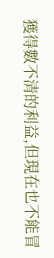獲得數不清的利益,但現在也不能冒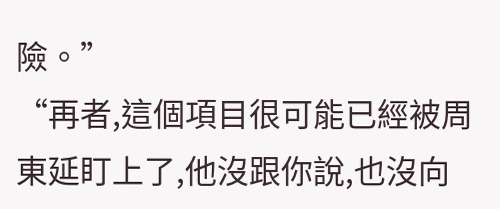險。”
“再者,這個項目很可能已經被周東延盯上了,他沒跟你說,也沒向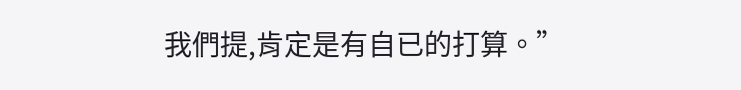我們提,肯定是有自已的打算。”